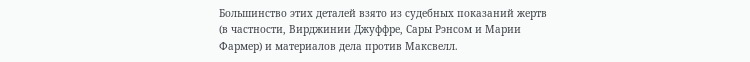Большинство этих деталей взято из судебных показаний жертв (в частности, Вирджинии Джуффре, Сары Рэнсом и Марии Фармер) и материалов дела против Максвелл.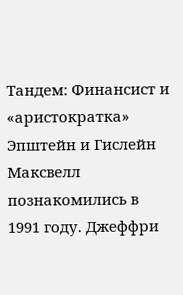Тандем: Финансист и «аристократка»
Эпштейн и Гислейн Максвелл познакомились в 1991 году. Джеффри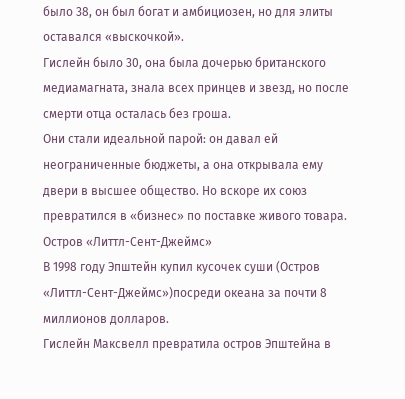было 38, он был богат и амбициозен, но для элиты оставался «выскочкой».
Гислейн было 30, она была дочерью британского медиамагната, знала всех принцев и звезд, но после смерти отца осталась без гроша.
Они стали идеальной парой: он давал ей неограниченные бюджеты, а она открывала ему двери в высшее общество. Но вскоре их союз превратился в «бизнес» по поставке живого товара.
Остров «Литтл-Сент-Джеймс»
В 1998 году Эпштейн купил кусочек суши (Остров «Литтл-Сент-Джеймс»)посреди океана за почти 8 миллионов долларов.
Гислейн Максвелл превратила остров Эпштейна в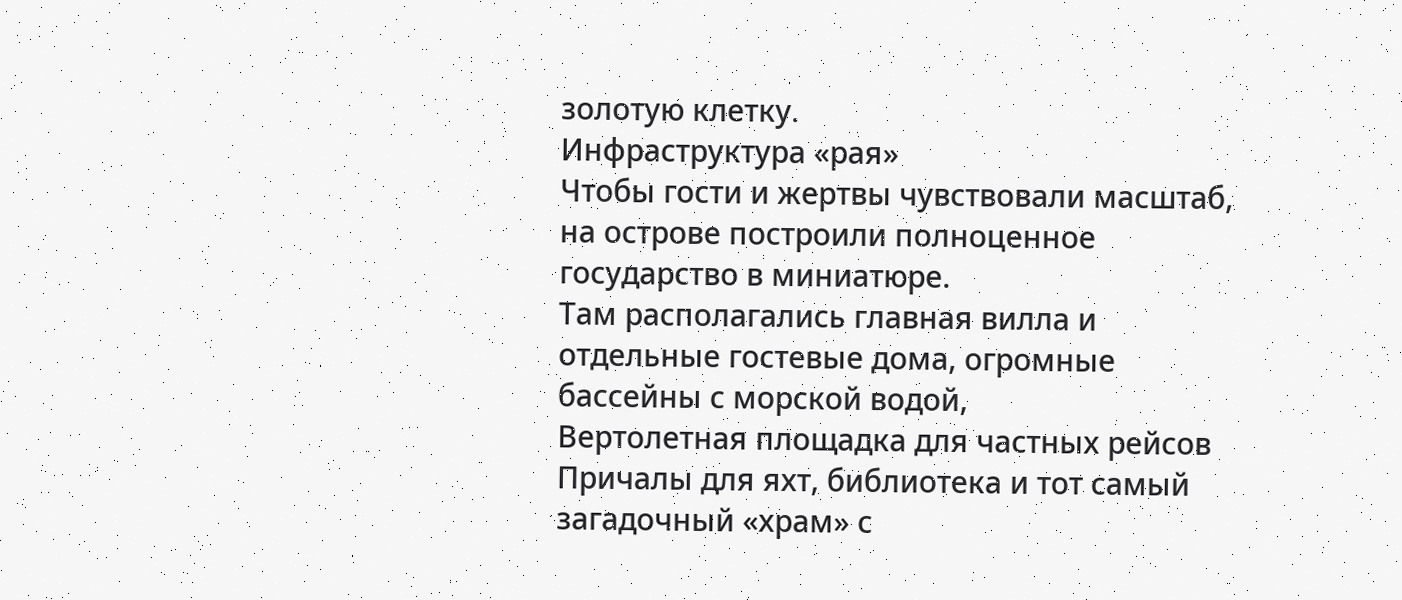золотую клетку.
Инфраструктура «рая»
Чтобы гости и жертвы чувствовали масштаб, на острове построили полноценное государство в миниатюре.
Там располагались главная вилла и отдельные гостевые дома, огромные бассейны с морской водой,
Вертолетная площадка для частных рейсов
Причалы для яхт, библиотека и тот самый загадочный «храм» с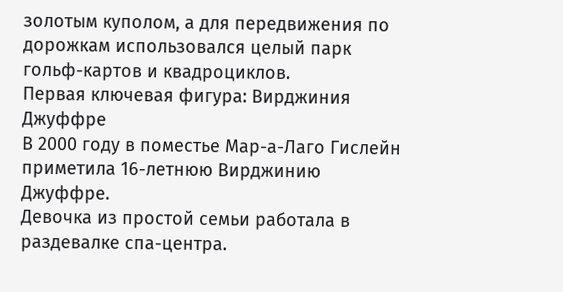золотым куполом, а для передвижения по дорожкам использовался целый парк гольф-картов и квадроциклов.
Первая ключевая фигура: Вирджиния Джуффре
В 2000 году в поместье Мар-а-Лаго Гислейн приметила 16-летнюю Вирджинию Джуффре.
Девочка из простой семьи работала в раздевалке спа-центра.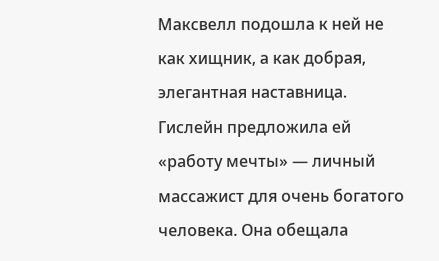Максвелл подошла к ней не как хищник, а как добрая, элегантная наставница.
Гислейн предложила ей «работу мечты» — личный массажист для очень богатого человека. Она обещала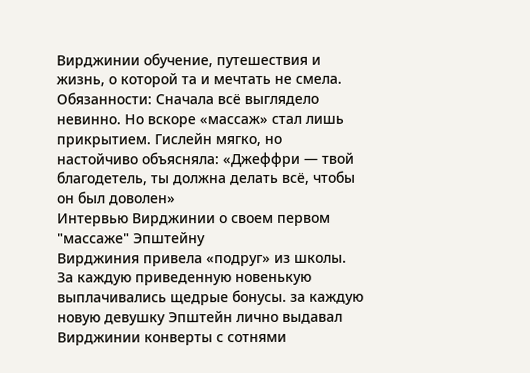Вирджинии обучение, путешествия и жизнь, о которой та и мечтать не смела.
Обязанности: Сначала всё выглядело невинно. Но вскоре «массаж» стал лишь прикрытием. Гислейн мягко, но настойчиво объясняла: «Джеффри — твой благодетель, ты должна делать всё, чтобы он был доволен»
Интервью Вирджинии о своем первом "массаже" Эпштейну
Вирджиния привела «подруг» из школы.
За каждую приведенную новенькую выплачивались щедрые бонусы. за каждую новую девушку Эпштейн лично выдавал Вирджинии конверты с сотнями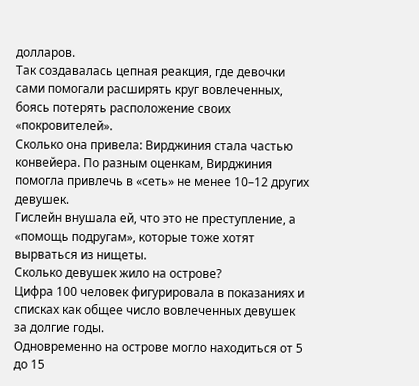долларов.
Так создавалась цепная реакция, где девочки сами помогали расширять круг вовлеченных, боясь потерять расположение своих «покровителей».
Сколько она привела: Вирджиния стала частью конвейера. По разным оценкам, Вирджиния помогла привлечь в «сеть» не менее 10–12 других девушек.
Гислейн внушала ей, что это не преступление, а «помощь подругам», которые тоже хотят вырваться из нищеты.
Сколько девушек жило на острове?
Цифра 100 человек фигурировала в показаниях и списках как общее число вовлеченных девушек за долгие годы.
Одновременно на острове могло находиться от 5 до 15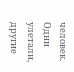человек.
Одни улетали, другие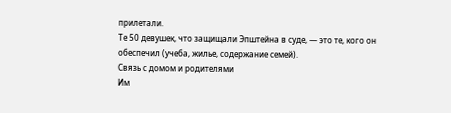прилетали.
Те 50 девушек, что защищали Эпштейна в суде, — это те, кого он обеспечил (учеба, жилье, содержание семей).
Связь с домом и родителями
Им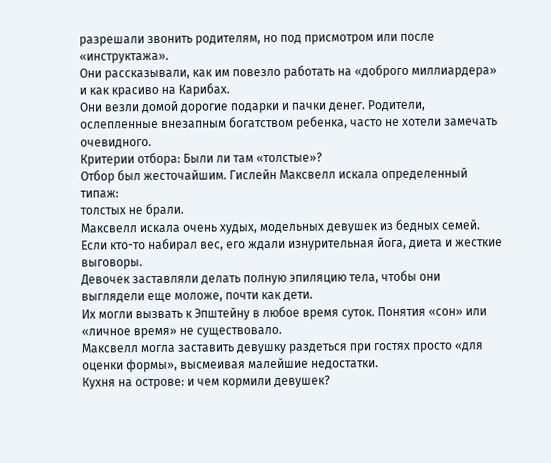разрешали звонить родителям, но под присмотром или после «инструктажа».
Они рассказывали, как им повезло работать на «доброго миллиардера» и как красиво на Карибах.
Они везли домой дорогие подарки и пачки денег. Родители, ослепленные внезапным богатством ребенка, часто не хотели замечать очевидного.
Критерии отбора: Были ли там «толстые»?
Отбор был жесточайшим. Гислейн Максвелл искала определенный типаж:
толстых не брали.
Максвелл искала очень худых, модельных девушек из бедных семей. Если кто-то набирал вес, его ждали изнурительная йога, диета и жесткие выговоры.
Девочек заставляли делать полную эпиляцию тела, чтобы они выглядели еще моложе, почти как дети.
Их могли вызвать к Эпштейну в любое время суток. Понятия «сон» или «личное время» не существовало.
Максвелл могла заставить девушку раздеться при гостях просто «для оценки формы», высмеивая малейшие недостатки.
Кухня на острове: и чем кормили девушек?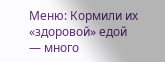Меню: Кормили их «здоровой» едой — много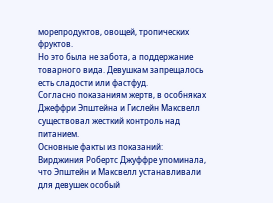морепродуктов, овощей, тропических фруктов.
Но это была не забота, а поддержание товарного вида. Девушкам запрещалось есть сладости или фастфуд.
Согласно показаниям жертв, в особняках Джеффри Эпштейна и Гислейн Максвелл существовал жесткий контроль над питанием.
Основные факты из показаний:
Вирджиния Робертс Джуффре упоминала, что Эпштейн и Максвелл устанавливали для девушек особый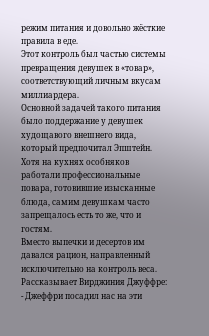режим питания и довольно жёсткие правила в еде.
Этот контроль был частью системы превращения девушек в «товар», соответствующий личным вкусам миллиардера.
Основной задачей такого питания было поддержание у девушек худощавого внешнего вида, который предпочитал Эпштейн.
Хотя на кухнях особняков работали профессиональные повара, готовившие изысканные блюда, самим девушкам часто запрещалось есть то же, что и гостям.
Вместо выпечки и десертов им давался рацион, направленный исключительно на контроль веса.
Рассказывает Вирджиния Джуффре:
- Джеффри посадил нас на эти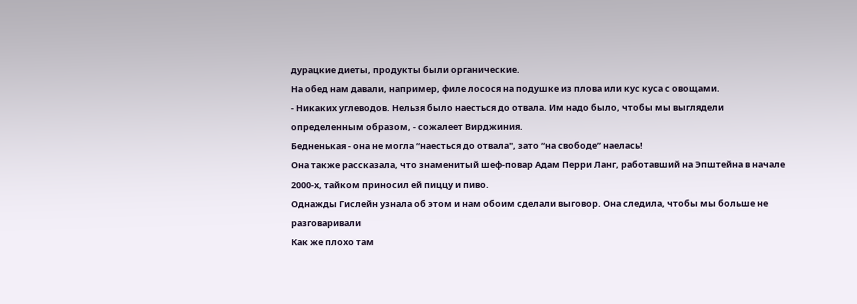дурацкие диеты, продукты были органические.
На обед нам давали, например, филе лосося на подушке из плова или кус куса с овощами.
- Никаких углеводов. Нельзя было наесться до отвала. Им надо было, чтобы мы выглядели определенным образом, - сожалеет Вирджиния.
Бедненькая - она не могла “наесться до отвала", зато “на свободе” наелась!
Она также рассказала, что знаменитый шеф-повар Адам Перри Ланг, работавший на Эпштейна в начале 2000-х, тайком приносил ей пиццу и пиво.
Однажды Гислейн узнала об этом и нам обоим сделали выговор. Она следила, чтобы мы больше не разговаривали
Как же плохо там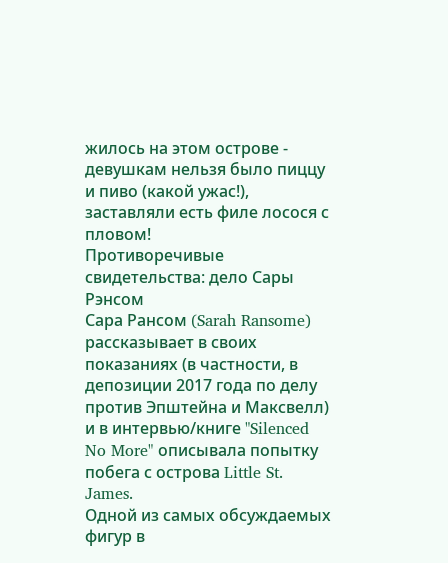жилось на этом острове - девушкам нельзя было пиццу и пиво (какой ужас!), заставляли есть филе лосося с пловом!
Противоречивые свидетельства: дело Сары Рэнсом
Сара Рансом (Sarah Ransome) рассказывает в своих показаниях (в частности, в депозиции 2017 года по делу против Эпштейна и Максвелл) и в интервью/книге "Silenced No More" описывала попытку побега с острова Little St. James.
Одной из самых обсуждаемых фигур в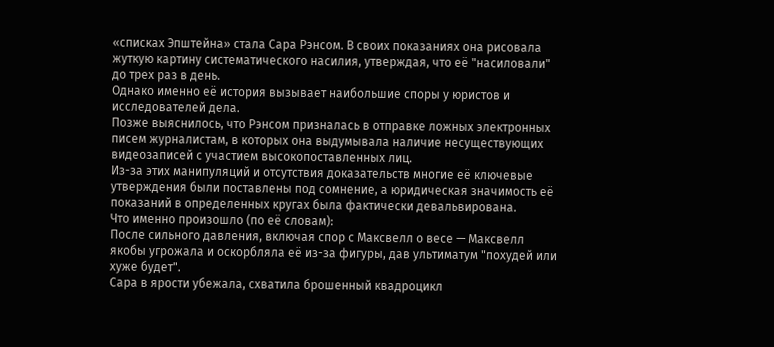«списках Эпштейна» стала Сара Рэнсом. В своих показаниях она рисовала жуткую картину систематического насилия, утверждая, что её "насиловали" до трех раз в день.
Однако именно её история вызывает наибольшие споры у юристов и исследователей дела.
Позже выяснилось, что Рэнсом призналась в отправке ложных электронных писем журналистам, в которых она выдумывала наличие несуществующих видеозаписей с участием высокопоставленных лиц.
Из-за этих манипуляций и отсутствия доказательств многие её ключевые утверждения были поставлены под сомнение, а юридическая значимость её показаний в определенных кругах была фактически девальвирована.
Что именно произошло (по её словам):
После сильного давления, включая спор с Максвелл о весе — Максвелл якобы угрожала и оскорбляла её из-за фигуры, дав ультиматум "похудей или хуже будет".
Сара в ярости убежала, схватила брошенный квадроцикл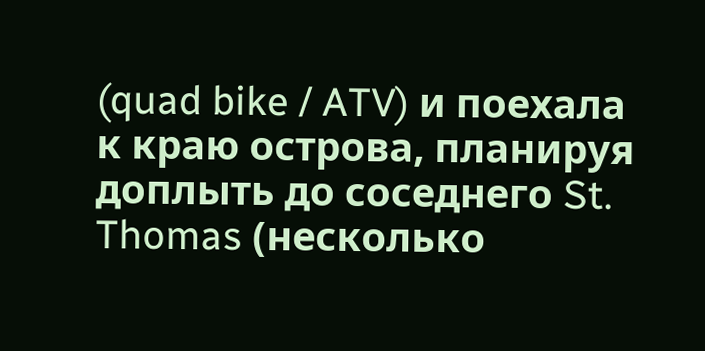(quad bike / ATV) и поехала к краю острова, планируя доплыть до соседнего St. Thomas (несколько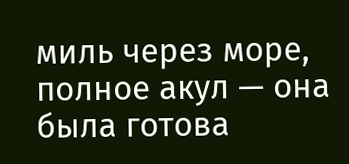миль через море, полное акул — она была готова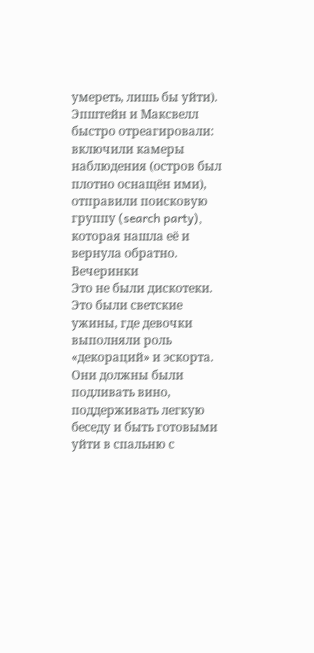умереть, лишь бы уйти).
Эпштейн и Максвелл быстро отреагировали: включили камеры наблюдения (остров был плотно оснащён ими), отправили поисковую группу (search party), которая нашла её и вернула обратно.
Вечеринки
Это не были дискотеки. Это были светские ужины, где девочки выполняли роль «декораций» и эскорта.
Они должны были подливать вино, поддерживать легкую беседу и быть готовыми уйти в спальню с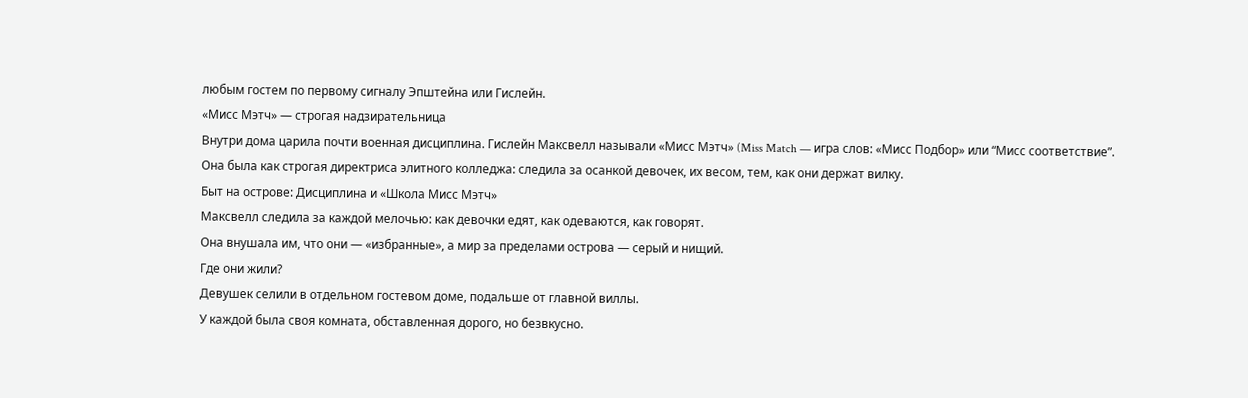любым гостем по первому сигналу Эпштейна или Гислейн.
«Мисс Мэтч» — строгая надзирательница
Внутри дома царила почти военная дисциплина. Гислейн Максвелл называли «Мисс Мэтч» (Miss Match — игра слов: «Мисс Подбор» или “Мисс соответствие”.
Она была как строгая директриса элитного колледжа: следила за осанкой девочек, их весом, тем, как они держат вилку.
Быт на острове: Дисциплина и «Школа Мисс Мэтч»
Максвелл следила за каждой мелочью: как девочки едят, как одеваются, как говорят.
Она внушала им, что они — «избранные», а мир за пределами острова — серый и нищий.
Где они жили?
Девушек селили в отдельном гостевом доме, подальше от главной виллы.
У каждой была своя комната, обставленная дорого, но безвкусно.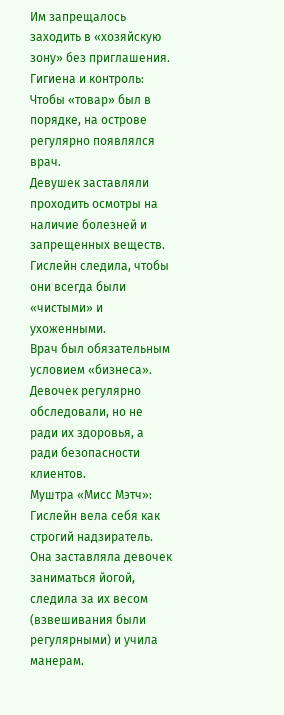Им запрещалось заходить в «хозяйскую зону» без приглашения.
Гигиена и контроль: Чтобы «товар» был в порядке, на острове регулярно появлялся врач.
Девушек заставляли проходить осмотры на наличие болезней и запрещенных веществ.
Гислейн следила, чтобы они всегда были «чистыми» и ухоженными.
Врач был обязательным условием «бизнеса». Девочек регулярно обследовали, но не ради их здоровья, а ради безопасности клиентов.
Муштра «Мисс Мэтч»: Гислейн вела себя как строгий надзиратель.
Она заставляла девочек заниматься йогой, следила за их весом (взвешивания были регулярными) и учила манерам.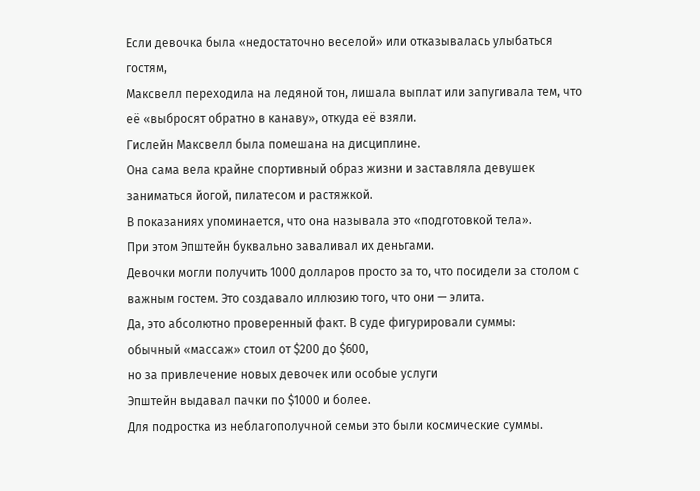Если девочка была «недостаточно веселой» или отказывалась улыбаться гостям,
Максвелл переходила на ледяной тон, лишала выплат или запугивала тем, что её «выбросят обратно в канаву», откуда её взяли.
Гислейн Максвелл была помешана на дисциплине.
Она сама вела крайне спортивный образ жизни и заставляла девушек заниматься йогой, пилатесом и растяжкой.
В показаниях упоминается, что она называла это «подготовкой тела».
При этом Эпштейн буквально заваливал их деньгами.
Девочки могли получить 1000 долларов просто за то, что посидели за столом с важным гостем. Это создавало иллюзию того, что они — элита.
Да, это абсолютно проверенный факт. В суде фигурировали суммы:
обычный «массаж» стоил от $200 до $600,
но за привлечение новых девочек или особые услуги
Эпштейн выдавал пачки по $1000 и более.
Для подростка из неблагополучной семьи это были космические суммы.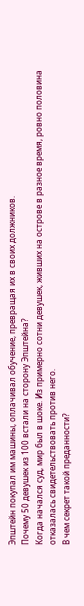Эпштейн покупал им машины, оплачивал обучение, превращая их в своих должников.
Почему 50 девушек из 100 встали на сторону Эпштейна?
Когда начался суд, мир был в шоке. Из примерно сотни девушек, живших на острове в разное время, ровно половина отказалась свидетельствовать против него.
В чем секрет такой преданности?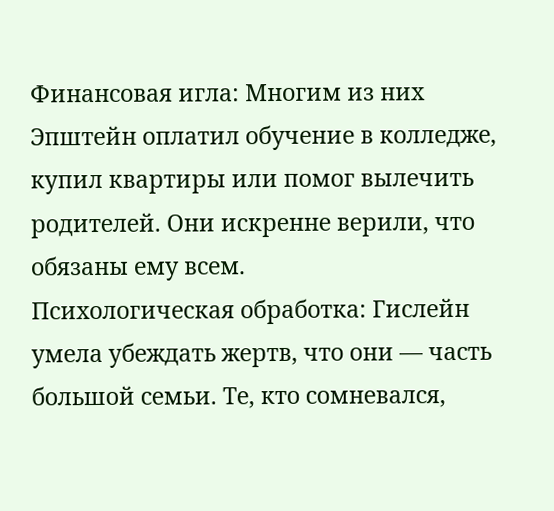Финансовая игла: Многим из них Эпштейн оплатил обучение в колледже, купил квартиры или помог вылечить родителей. Они искренне верили, что обязаны ему всем.
Психологическая обработка: Гислейн умела убеждать жертв, что они — часть большой семьи. Те, кто сомневался,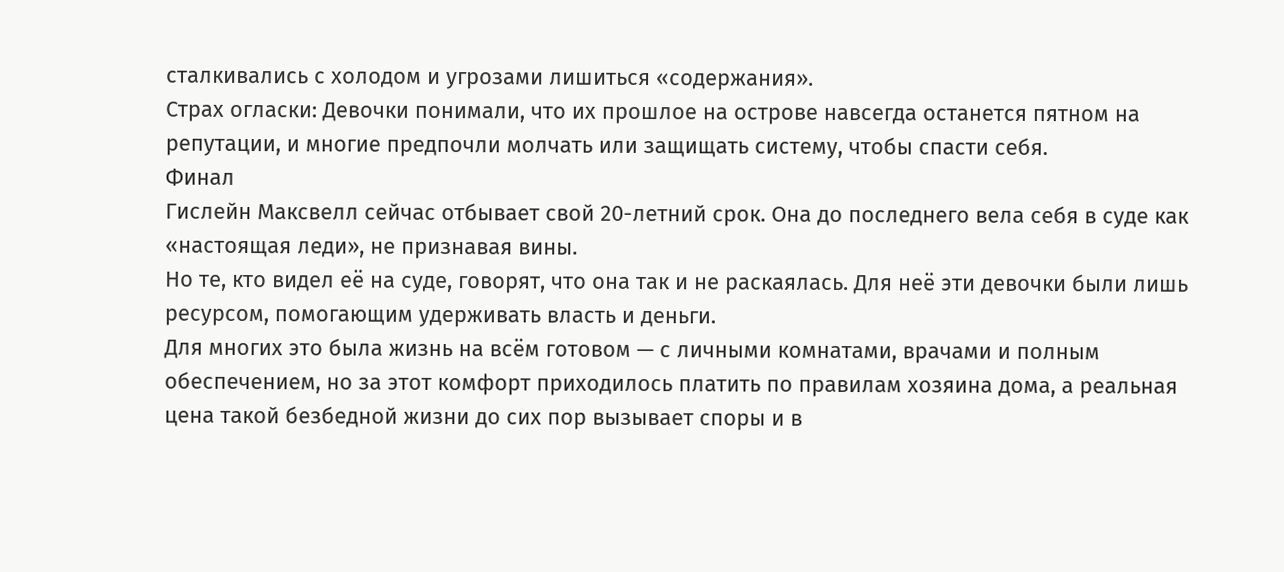сталкивались с холодом и угрозами лишиться «содержания».
Страх огласки: Девочки понимали, что их прошлое на острове навсегда останется пятном на репутации, и многие предпочли молчать или защищать систему, чтобы спасти себя.
Финал
Гислейн Максвелл сейчас отбывает свой 20-летний срок. Она до последнего вела себя в суде как «настоящая леди», не признавая вины.
Но те, кто видел её на суде, говорят, что она так и не раскаялась. Для неё эти девочки были лишь ресурсом, помогающим удерживать власть и деньги.
Для многих это была жизнь на всём готовом — с личными комнатами, врачами и полным обеспечением, но за этот комфорт приходилось платить по правилам хозяина дома, а реальная цена такой безбедной жизни до сих пор вызывает споры и в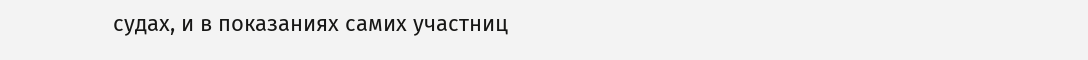судах, и в показаниях самих участниц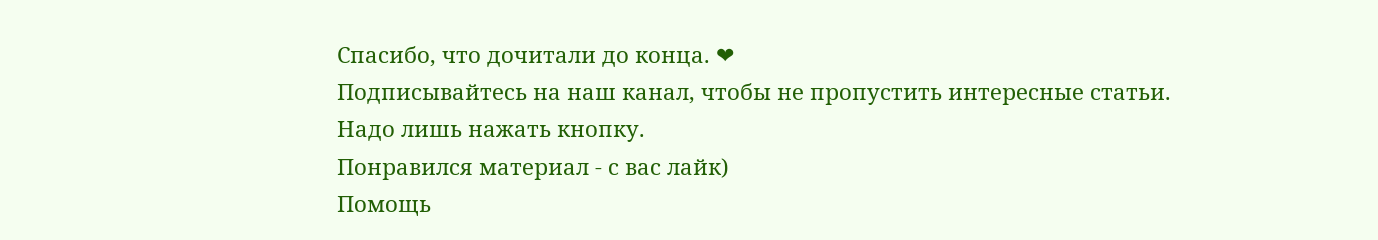Спасибо, что дочитали до конца. ❤
Подписывайтесь на наш канал, чтобы не пропустить интересные статьи.
Надо лишь нажать кнопку.
Понравился материал - с вас лайк)
Помощь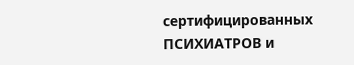сертифицированных ПСИХИАТРОВ и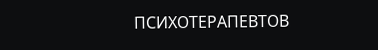ПСИХОТЕРАПЕВТОВ